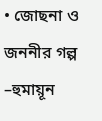• জোছনা ও জননীর গল্প –হুমায়ূন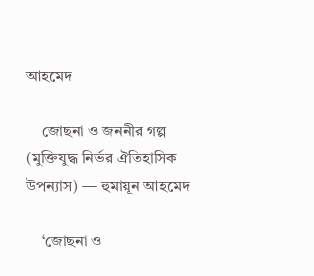আহমেদ

    জোছনা ও জননীর গল্প (মুক্তিযুদ্ধ নির্ভর ঐতিহাসিক উপন্যাস) — হুমায়ূন আহমেদ

    ‘জোছনা ও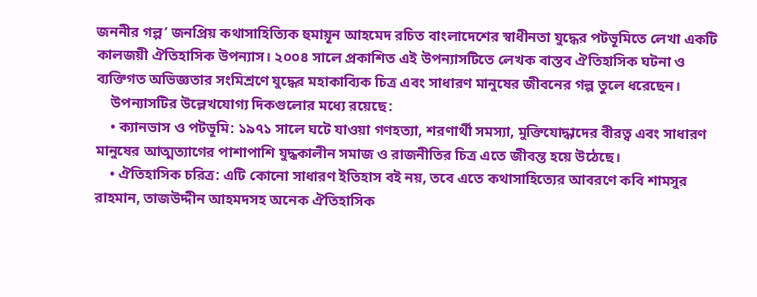জননীর গল্প’ জনপ্রিয় কথাসাহিত্যিক হুমায়ূন আহমেদ রচিত বাংলাদেশের স্বাধীনতা যুদ্ধের পটভূমিতে লেখা একটি কালজয়ী ঐতিহাসিক উপন্যাস। ২০০৪ সালে প্রকাশিত এই উপন্যাসটিতে লেখক বাস্তব ঐতিহাসিক ঘটনা ও ব্যক্তিগত অভিজ্ঞতার সংমিশ্রণে যুদ্ধের মহাকাব্যিক চিত্র এবং সাধারণ মানুষের জীবনের গল্প তুলে ধরেছেন।
    উপন্যাসটির উল্লেখযোগ্য দিকগুলোর মধ্যে রয়েছে:
    • ক্যানভাস ও পটভূমি: ১৯৭১ সালে ঘটে যাওয়া গণহত্যা, শরণার্থী সমস্যা, মুক্তিযোদ্ধাদের বীরত্ব এবং সাধারণ মানুষের আত্মত্যাগের পাশাপাশি যুদ্ধকালীন সমাজ ও রাজনীতির চিত্র এতে জীবন্ত হয়ে উঠেছে।
    • ঐতিহাসিক চরিত্র: এটি কোনো সাধারণ ইতিহাস বই নয়, তবে এতে কথাসাহিত্যের আবরণে কবি শামসুর রাহমান, তাজউদ্দীন আহমদসহ অনেক ঐতিহাসিক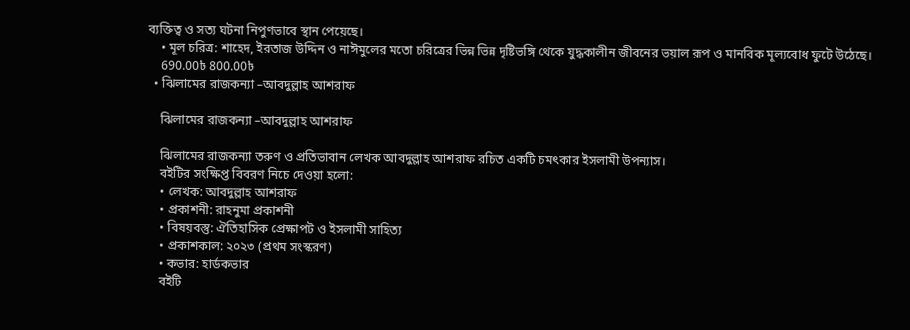ব্যক্তিত্ব ও সত্য ঘটনা নিপুণভাবে স্থান পেয়েছে।
    • মূল চরিত্র: শাহেদ, ইরতাজ উদ্দিন ও নাঈমুলের মতো চরিত্রের ভিন্ন ভিন্ন দৃষ্টিভঙ্গি থেকে যুদ্ধকালীন জীবনের ভয়াল রূপ ও মানবিক মূল্যবোধ ফুটে উঠেছে।
    690.00৳ 800.00৳
  • ঝিলামের রাজকন্যা –আবদুল্লাহ আশরাফ

    ঝিলামের রাজকন্যা –আবদুল্লাহ আশরাফ

    ঝিলামের রাজকন্যা তরুণ ও প্রতিভাবান লেখক আবদুল্লাহ আশরাফ রচিত একটি চমৎকার ইসলামী উপন্যাস।
    বইটির সংক্ষিপ্ত বিবরণ নিচে দেওয়া হলো:
    • লেখক: আবদুল্লাহ আশরাফ
    • প্রকাশনী: রাহনুমা প্রকাশনী
    • বিষয়বস্তু: ঐতিহাসিক প্রেক্ষাপট ও ইসলামী সাহিত্য
    • প্রকাশকাল: ২০২৩ (প্রথম সংস্করণ)
    • কভার: হার্ডকভার
    বইটি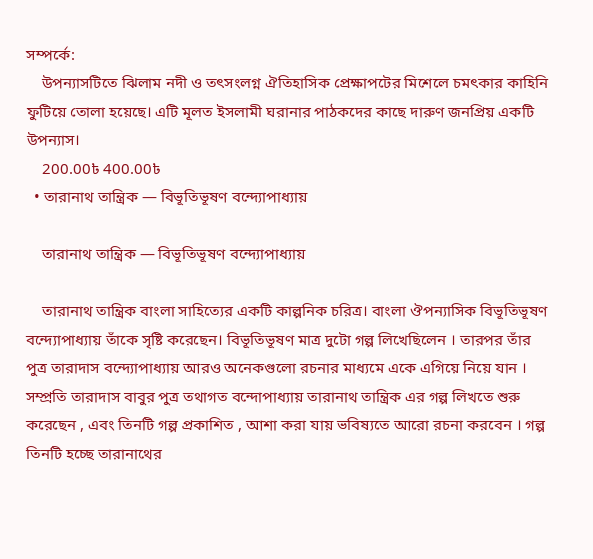সম্পর্কে:
    উপন্যাসটিতে ঝিলাম নদী ও তৎসংলগ্ন ঐতিহাসিক প্রেক্ষাপটের মিশেলে চমৎকার কাহিনি ফুটিয়ে তোলা হয়েছে। এটি মূলত ইসলামী ঘরানার পাঠকদের কাছে দারুণ জনপ্রিয় একটি উপন্যাস।
    200.00৳ 400.00৳
  • তারানাথ তান্ত্রিক — বিভূতিভূষণ বন্দ্যোপাধ্যায়

    তারানাথ তান্ত্রিক — বিভূতিভূষণ বন্দ্যোপাধ্যায়

    তারানাথ তান্ত্রিক বাংলা সাহিত্যের একটি কাল্পনিক চরিত্র। বাংলা ঔপন্যাসিক বিভূতিভূষণ বন্দ্যোপাধ্যায় তাঁকে সৃষ্টি করেছেন। বিভূতিভূষণ মাত্র দুটো গল্প লিখেছিলেন । তারপর তাঁর পুত্র তারাদাস বন্দ্যোপাধ্যায় আরও অনেকগুলো রচনার মাধ্যমে একে এগিয়ে নিয়ে যান । সম্প্রতি তারাদাস বাবুর পুত্র তথাগত বন্দোপাধ্যায় তারানাথ তান্ত্রিক এর গল্প লিখতে শুরু করেছেন , এবং তিনটি গল্প প্রকাশিত , আশা করা যায় ভবিষ্যতে আরো রচনা করবেন । গল্প তিনটি হচ্ছে তারানাথের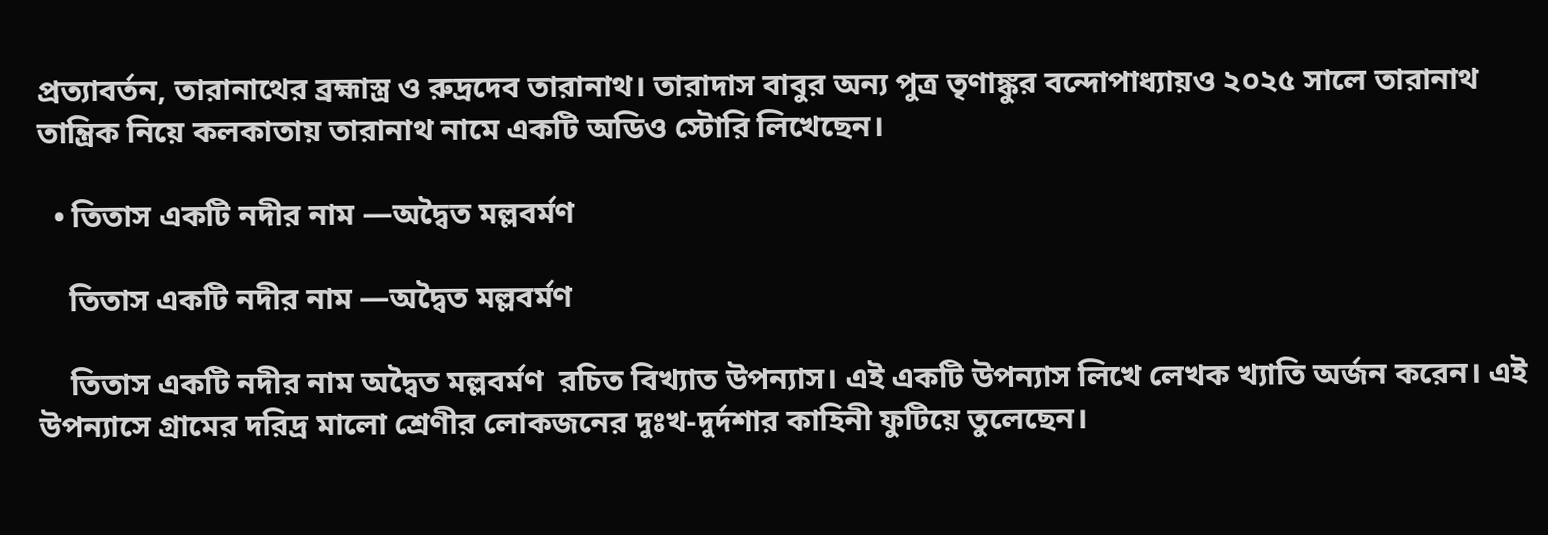প্রত্যাবর্তন, তারানাথের ব্রহ্মাস্ত্র ও রুদ্রদেব তারানাথ। তারাদাস বাবুর অন্য পুত্র তৃণাঙ্কুর বন্দোপাধ্যায়ও ২০২৫ সালে তারানাথ তান্ত্রিক নিয়ে কলকাতায় তারানাথ নামে একটি অডিও স্টোরি লিখেছেন।

  • তিতাস একটি নদীর নাম —অদ্বৈত মল্লবর্মণ

    তিতাস একটি নদীর নাম —অদ্বৈত মল্লবর্মণ

    তিতাস একটি নদীর নাম অদ্বৈত মল্লবর্মণ  রচিত বিখ্যাত উপন্যাস। এই একটি উপন্যাস লিখে লেখক খ্যাতি অর্জন করেন। এই উপন্যাসে গ্রামের দরিদ্র মালো শ্রেণীর লোকজনের দুঃখ-দুর্দশার কাহিনী ফুটিয়ে তুলেছেন।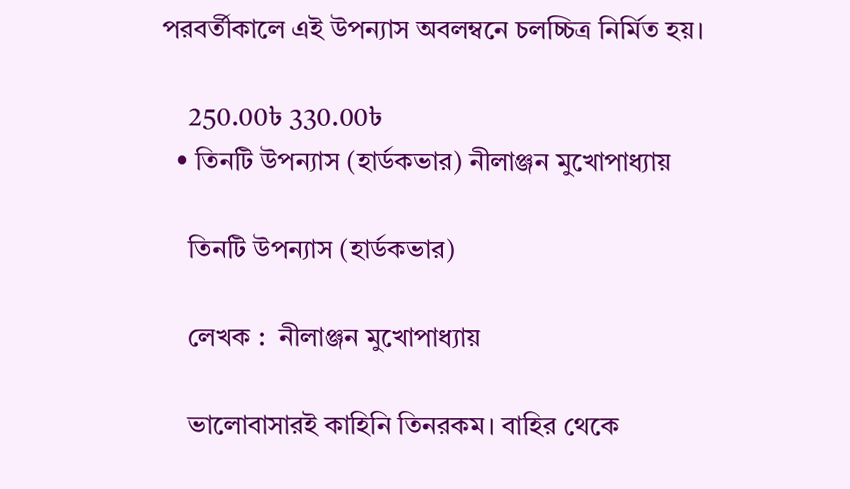পরবর্তীকালে এই উপন্যাস অবলম্বনে চলচ্চিত্র নির্মিত হয়।

    250.00৳ 330.00৳
  • তিনটি উপন্যাস (হার্ডকভার) নীলাঞ্জন মুখোপাধ্যায়

    তিনটি উপন্যাস (হার্ডকভার)

    লেখক :  নীলাঞ্জন মুখোপাধ্যায়

    ভালোবাসারই কাহিনি তিনরকম। বাহির থেকে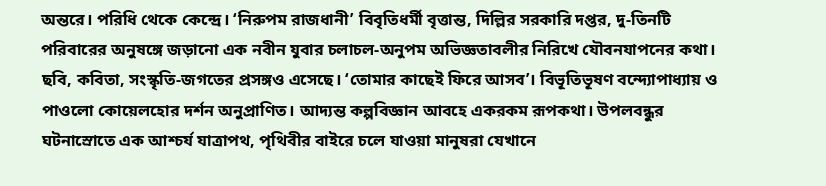অন্তরে। পরিধি থেকে কেন্দ্রে। ‘নিরুপম রাজধানী’ বিবৃতিধর্মী বৃত্তান্ত, দিল্লির সরকারি দপ্তর, দু-তিনটি পরিবারের অনুষঙ্গে জড়ানো এক নবীন যুবার চলাচল-অনুপম অভিজ্ঞতাবলীর নিরিখে যৌবনযাপনের কথা। ছবি, কবিতা, সংস্কৃতি-জগতের প্রসঙ্গও এসেছে। ‘তোমার কাছেই ফিরে আসব’। বিভূতিভূষণ বন্দ্যোপাধ্যায় ও পাওলো কোয়েলহোর দর্শন অনুপ্রাণিত। আদ্যন্ত কল্পবিজ্ঞান আবহে একরকম রূপকথা। উপলবন্ধুর ঘটনাস্রোতে এক আশ্চর্য যাত্রাপথ, পৃথিবীর বাইরে চলে যাওয়া মানুষরা যেখানে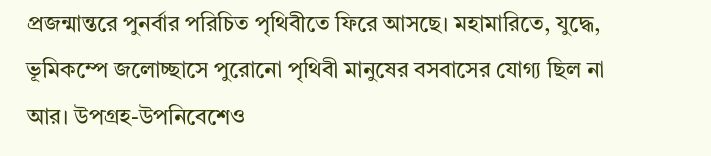প্রজন্মান্তরে পুনর্বার পরিচিত পৃথিবীতে ফিরে আসছে। মহামারিতে, যুদ্ধে, ভূমিকম্পে জলোচ্ছাসে পুরোনো পৃথিবী মানুষের বসবাসের যোগ্য ছিল না আর। উপগ্রহ-উপনিবেশেও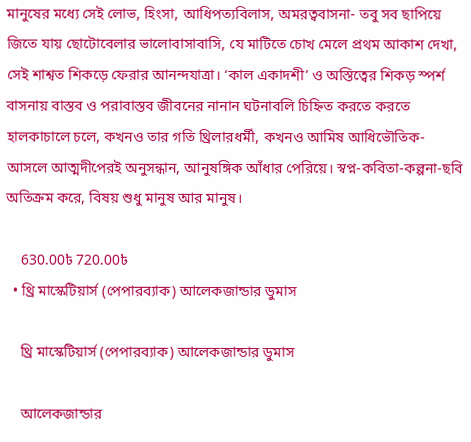মানুষের মধ্যে সেই লোভ, হিংসা, আধিপত্যবিলাস, অমরত্ববাসনা- তবু সব ছাপিয়ে জিতে যায় ছোটোবেলার ভালোবাসাবাসি, যে মাটিতে চোখ মেলে প্রথম আকাশ দেখা, সেই শাশ্বত শিকড়ে ফেরার আনন্দযাত্রা। ‘কাল একাদশী’ ও অস্তিত্বের শিকড় স্পর্শ বাসনায় বাস্তব ও পরাবাস্তব জীবনের নানান ঘটনাবলি চিহ্নিত করতে করতে হালকাচালে চলে, কখনও তার গতি থ্রিলারধর্মী, কখনও আমিষ আধিভৌতিক-আসলে আত্মদীপেরই অনুসন্ধান, আনুষঙ্গিক আঁধার পেরিয়ে। স্বপ্ন-কবিতা-কল্পনা-ছবি অতিক্রম করে, বিষয় শুধু মানুষ আর মানুষ।

    630.00৳ 720.00৳
  • থ্রি মাস্কেটিয়ার্স (পেপারব্যাক) আলেকজান্ডার ডুমাস

    থ্রি মাস্কেটিয়ার্স (পেপারব্যাক) আলেকজান্ডার ডুমাস

    আলেকজান্ডার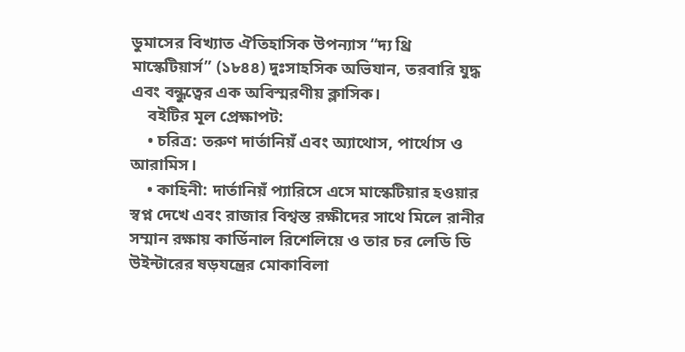ডুমাসের বিখ্যাত ঐতিহাসিক উপন্যাস “দ্য থ্রি মাস্কেটিয়ার্স” (১৮৪৪) দুঃসাহসিক অভিযান, তরবারি যুদ্ধ এবং বন্ধুত্বের এক অবিস্মরণীয় ক্লাসিক।
    বইটির মূল প্রেক্ষাপট:
    • চরিত্র: তরুণ দার্তানিয়ঁ এবং অ্যাথোস, পার্থোস ও আরামিস।
    • কাহিনী: দার্তানিয়ঁ প্যারিসে এসে মাস্কেটিয়ার হওয়ার স্বপ্ন দেখে এবং রাজার বিশ্বস্ত রক্ষীদের সাথে মিলে রানীর সম্মান রক্ষায় কার্ডিনাল রিশেলিয়ে ও তার চর লেডি ডি উইন্টারের ষড়যন্ত্রের মোকাবিলা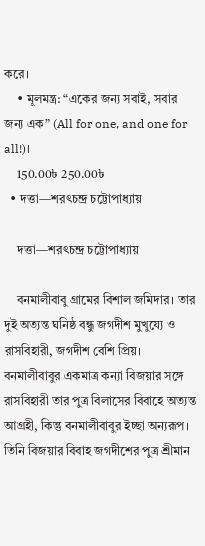করে।
    • মূলমন্ত্র: “একের জন্য সবাই, সবার জন্য এক” (All for one, and one for all!)।
    150.00৳ 250.00৳
  • দত্তা—শরৎচন্দ্র চট্টোপাধ্যায়

    দত্তা—শরৎচন্দ্র চট্টোপাধ্যায়

    বনমালীবাবু গ্রামের বিশাল জমিদার। তার দুই অত্যন্ত ঘনিষ্ঠ বন্ধু জগদীশ মুখুয্যে ও রাসবিহারী, জগদীশ বেশি প্রিয়। বনমালীবাবুর একমাত্র কন্যা বিজয়ার সঙ্গে রাসবিহারী তার পুত্র বিলাসের বিবাহে অত্যন্ত আগ্রহী, কিন্তু বনমালীবাবুর ইচ্ছা অন্যরূপ। তিনি বিজয়ার বিবাহ জগদীশের পুত্র শ্রীমান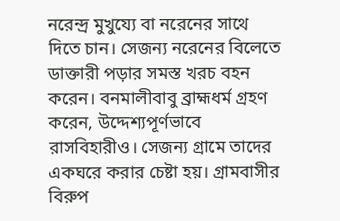নরেন্দ্র মুখুয্যে বা নরেনের সাথে দিতে চান। সেজন্য নরেনের বিলেতে ডাক্তারী পড়ার সমস্ত খরচ বহন করেন। বনমালীবাবু ব্রাহ্মধর্ম গ্রহণ করেন, উদ্দেশ্যপূর্ণভাবে রাসবিহারীও। সেজন্য গ্রামে তাদের একঘরে করার চেষ্টা হয়। গ্রামবাসীর বিরুপ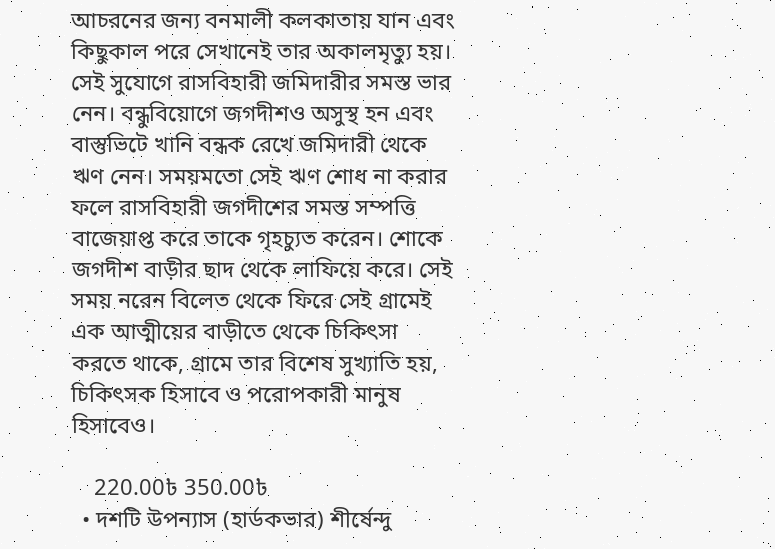আচরনের জন্য বনমালী কলকাতায় যান এবং কিছুকাল পরে সেখানেই তার অকালমৃত্যু হয়। সেই সুযোগে রাসবিহারী জমিদারীর সমস্ত ভার নেন। বন্ধুবিয়োগে জগদীশও অসুস্থ হন এবং বাস্তুভিটে খানি বন্ধক রেখে জমিদারী থেকে ঋণ নেন। সময়মতো সেই ঋণ শোধ না করার ফলে রাসবিহারী জগদীশের সমস্ত সম্পত্তি বাজেয়াপ্ত করে তাকে গৃহচ্যুত করেন। শোকে জগদীশ বাড়ীর ছাদ থেকে লাফিয়ে করে। সেই সময় নরেন বিলেত থেকে ফিরে সেই গ্রামেই এক আত্মীয়ের বাড়ীতে থেকে চিকিৎসা করতে থাকে, গ্রামে তার বিশেষ সুখ্যাতি হয়, চিকিৎসক হিসাবে ও পরোপকারী মানুষ হিসাবেও।

    220.00৳ 350.00৳
  • দশটি উপন্যাস (হার্ডকভার) শীর্ষেন্দু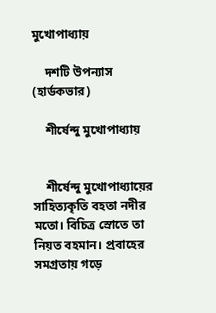মুখোপাধ্যায়

    দশটি উপন্যাস (হার্ডকভার)

    শীর্ষেন্দু মুখোপাধ্যায়


    শীর্ষেন্দু মুখোপাধ্যায়ের সাহিত্যকৃতি বহতা নদীর মতো। বিচিত্র স্রোতে তা নিয়ত বহমান। প্রবাহের সমগ্রতায় গড়ে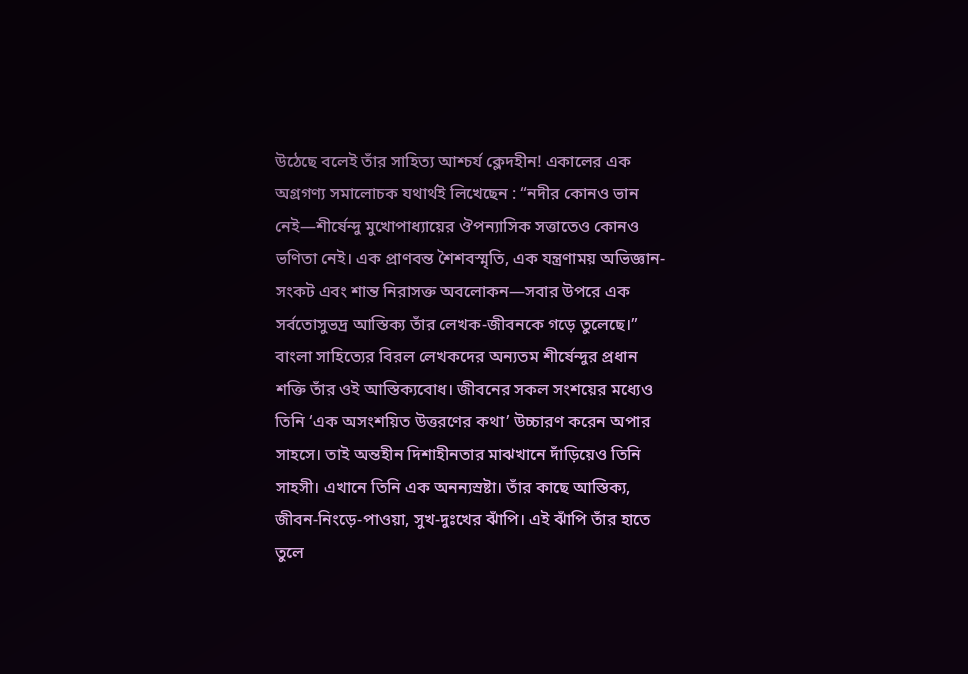উঠেছে বলেই তাঁর সাহিত্য আশ্চর্য ক্লেদহীন! একালের এক অগ্রগণ্য সমালোচক যথার্থই লিখেছেন : “নদীর কোনও ভান নেই—শীর্ষেন্দু মুখোপাধ্যায়ের ঔপন্যাসিক সত্তাতেও কোনও ভণিতা নেই। এক প্রাণবন্ত শৈশবস্মৃতি, এক যন্ত্রণাময় অভিজ্ঞান-সংকট এবং শান্ত নিরাসক্ত অবলোকন—সবার উপরে এক সর্বতোসুভদ্র আস্তিক্য তাঁর লেখক-জীবনকে গড়ে তুলেছে।” বাংলা সাহিত্যের বিরল লেখকদের অন্যতম শীর্ষেন্দুর প্রধান শক্তি তাঁর ওই আস্তিক্যবোধ। জীবনের সকল সংশয়ের মধ্যেও তিনি ‘এক অসংশয়িত উত্তরণের কথা’ উচ্চারণ করেন অপার সাহসে। তাই অন্তহীন দিশাহীনতার মাঝখানে দাঁড়িয়েও তিনি সাহসী। এখানে তিনি এক অনন্যস্রষ্টা। তাঁর কাছে আস্তিক্য, জীবন-নিংড়ে-পাওয়া, সুখ-দুঃখের ঝাঁপি। এই ঝাঁপি তাঁর হাতে তুলে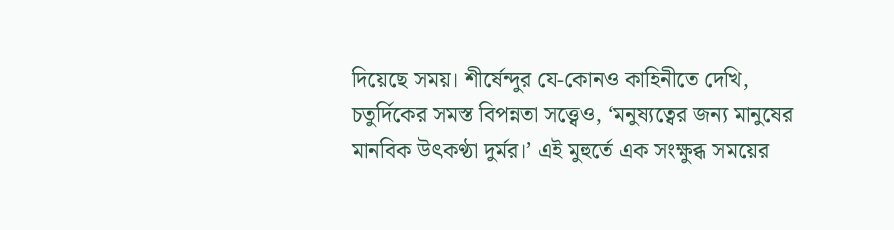দিয়েছে সময়। শীর্ষেন্দুর যে-কোনও কাহিনীতে দেখি, চতুর্দিকের সমস্ত বিপন্নতা সত্ত্বেও, ‘মনুষ্যত্বের জন্য মানুষের মানবিক উৎকণ্ঠা দুৰ্মর।’ এই মুহুর্তে এক সংক্ষুব্ধ সময়ের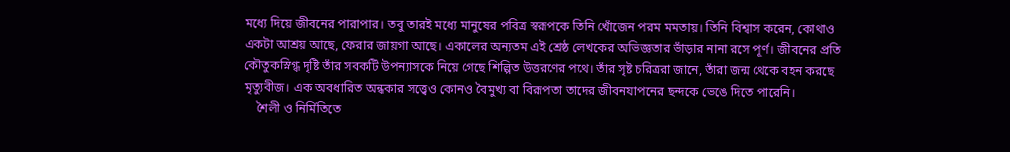মধ্যে দিয়ে জীবনের পারাপার। তবু তারই মধ্যে মানুষের পবিত্র স্বরূপকে তিনি খোঁজেন পরম মমতায়। তিনি বিশ্বাস করেন, কোথাও একটা আশ্রয় আছে, ফেরার জায়গা আছে। একালের অন্যতম এই শ্রেষ্ঠ লেখকের অভিজ্ঞতার ভাঁড়ার নানা রসে পূর্ণ। জীবনের প্রতি কৌতুকস্নিগ্ধ দৃষ্টি তাঁর সবকটি উপন্যাসকে নিয়ে গেছে শিল্পিত উত্তরণের পথে। তাঁর সৃষ্ট চরিত্ররা জানে, তাঁরা জন্ম থেকে বহন করছে মৃত্যুবীজ। এক অবধারিত অন্ধকার সত্ত্বেও কোনও বৈমুখ্য বা বিরূপতা তাদের জীবনযাপনের ছন্দকে ভেঙে দিতে পারেনি।
    শৈলী ও নির্মিতিতে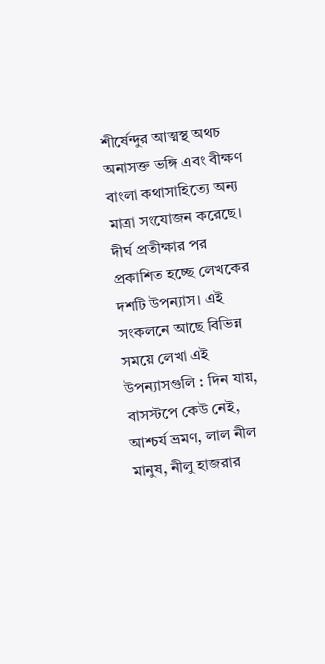শীর্ষেন্দুর আত্মস্থ অথচ অনাসক্ত ভঙ্গি এবং বীক্ষণ বাংলা কথাসাহিত্যে অন্য মাত্রা সংযোজন করেছে। দীর্ঘ প্রতীক্ষার পর প্রকাশিত হচ্ছে লেখকের দশটি উপন্যাস। এই সংকলনে আছে বিভিন্ন সময়ে লেখা এই উপন্যাসগুলি : দিন যায়, বাসস্টপে কেউ নেই, আশ্চর্য ভ্রমণ, লাল নীল মানুষ, নীলু হাজরার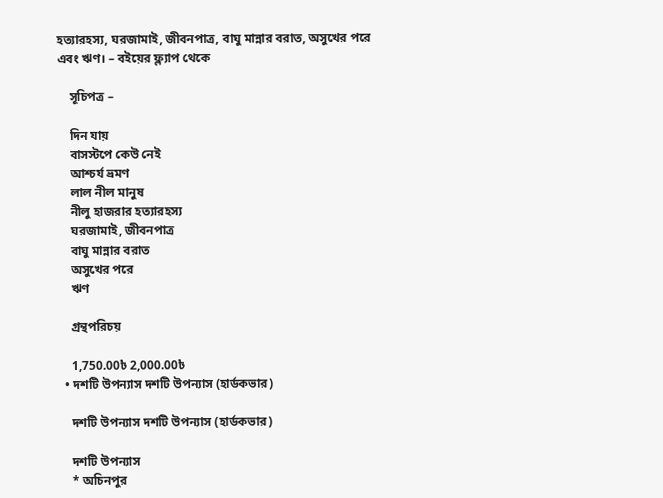হত্যারহস্য, ঘরজামাই, জীবনপাত্র, বাঘু মান্নার বরাত, অসুখের পরে এবং ঋণ। – বইয়ের ফ্ল্যাপ থেকে

    সূচিপত্র –

    দিন যায়
    বাসস্টপে কেউ নেই
    আশ্চর্য ভ্রমণ
    লাল নীল মানুষ
    নীলু হাজরার হত্যারহস্য
    ঘরজামাই, জীবনপাত্র
    বাঘু মান্নার বরাত
    অসুখের পরে
    ঋণ

    গ্রন্থপরিচয়

    1,750.00৳ 2,000.00৳
  • দশটি উপন্যাস দশটি উপন্যাস (হার্ডকভার)

    দশটি উপন্যাস দশটি উপন্যাস (হার্ডকভার)

    দশটি উপন্যাস
    * অচিনপুর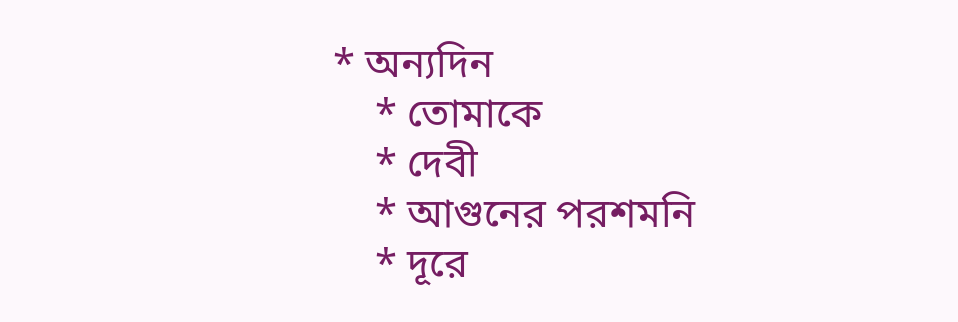* অন্যদিন
    * তোমাকে
    * দেবী
    * আগুনের পরশমনি
    * দূরে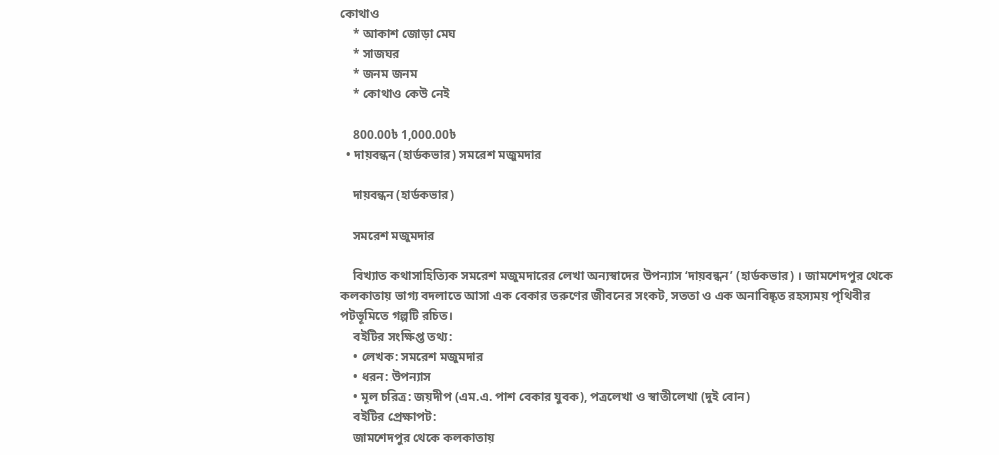কোথাও
    * আকাশ জোড়া মেঘ
    * সাজঘর
    * জনম জনম
    * কোথাও কেউ নেই

    800.00৳ 1,000.00৳
  • দায়বন্ধন (হার্ডকভার) সমরেশ মজুমদার

    দায়বন্ধন (হার্ডকভার)

    সমরেশ মজুমদার

    বিখ্যাত কথাসাহিত্যিক সমরেশ মজুমদারের লেখা অন্যস্বাদের উপন্যাস ‘দায়বন্ধন’ (হার্ডকভার) । জামশেদপুর থেকে কলকাতায় ভাগ্য বদলাতে আসা এক বেকার তরুণের জীবনের সংকট, সততা ও এক অনাবিষ্কৃত রহস্যময় পৃথিবীর পটভূমিতে গল্পটি রচিত।
    বইটির সংক্ষিপ্ত তথ্য:
    • লেখক: সমরেশ মজুমদার
    • ধরন: উপন্যাস
    • মূল চরিত্র: জয়দীপ (এম.এ. পাশ বেকার যুবক), পত্রলেখা ও স্বাতীলেখা (দুই বোন)
    বইটির প্রেক্ষাপট:
    জামশেদপুর থেকে কলকাতায়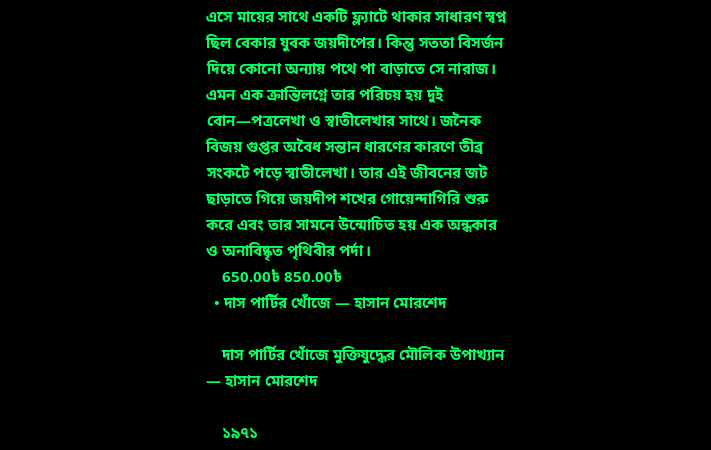এসে মায়ের সাথে একটি ফ্ল্যাটে থাকার সাধারণ স্বপ্ন ছিল বেকার যুবক জয়দীপের। কিন্তু সততা বিসর্জন দিয়ে কোনো অন্যায় পথে পা বাড়াতে সে নারাজ। এমন এক ক্রান্তিলগ্নে তার পরিচয় হয় দুই বোন—পত্রলেখা ও স্বাতীলেখার সাথে। জনৈক বিজয় গুপ্তর অবৈধ সন্তান ধারণের কারণে তীব্র সংকটে পড়ে স্বাতীলেখা। তার এই জীবনের জট ছাড়াতে গিয়ে জয়দীপ শখের গোয়েন্দাগিরি শুরু করে এবং তার সামনে উন্মোচিত হয় এক অন্ধকার ও অনাবিষ্কৃত পৃথিবীর পর্দা।
    650.00৳ 850.00৳
  • দাস পার্টির খোঁজে — হাসান মোরশেদ

    দাস পার্টির খোঁজে মুক্তিযুদ্ধের মৌলিক উপাখ্যান — হাসান মোরশেদ

    ১৯৭১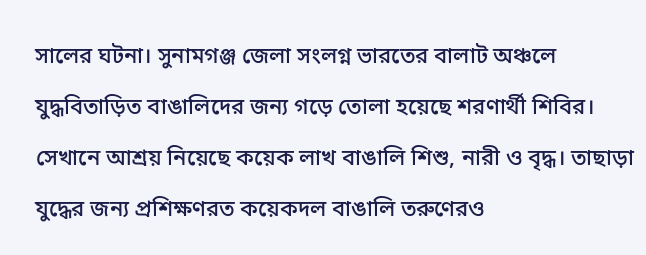সালের ঘটনা। সুনামগঞ্জ জেলা সংলগ্ন ভারতের বালাট অঞ্চলে যুদ্ধবিতাড়িত বাঙালিদের জন্য গড়ে তোলা হয়েছে শরণার্থী শিবির। সেখানে আশ্রয় নিয়েছে কয়েক লাখ বাঙালি শিশু, নারী ও বৃদ্ধ। তাছাড়া যুদ্ধের জন্য প্রশিক্ষণরত কয়েকদল বাঙালি তরুণেরও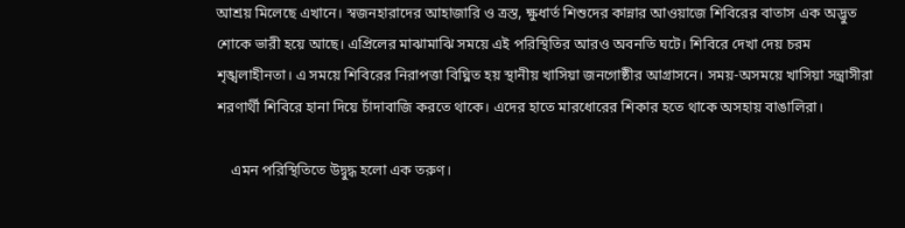আশ্রয় মিলেছে এখানে। স্বজনহারাদের আহাজারি ও ত্রস্ত, ক্ষুধার্ত শিশুদের কান্নার আওয়াজে শিবিরের বাতাস এক অদ্ভুত শোকে ভারী হয়ে আছে। এপ্রিলের মাঝামাঝি সময়ে এই পরিস্থিতির আরও অবনতি ঘটে। শিবিরে দেখা দেয় চরম শৃঙ্খলাহীনতা। এ সময়ে শিবিরের নিরাপত্তা বিঘ্নিত হয় স্থানীয় খাসিয়া জনগোষ্ঠীর আগ্রাসনে। সময়-অসময়ে খাসিয়া সন্ত্রাসীরা শরণার্থী শিবিরে হানা দিয়ে চাঁদাবাজি করতে থাকে। এদের হাতে মারধোরের শিকার হতে থাকে অসহায় বাঙালিরা।

    এমন পরিস্থিতিতে উদ্বুদ্ধ হলো এক তরুণ।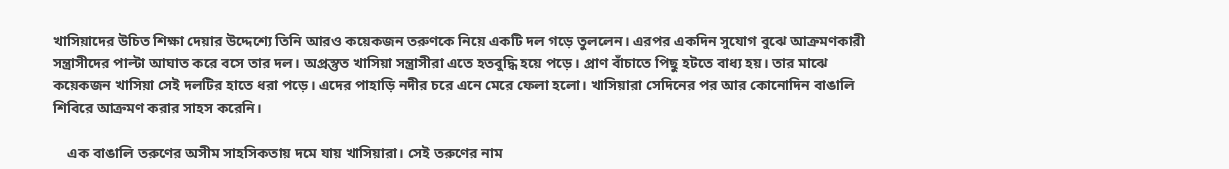খাসিয়াদের উচিত শিক্ষা দেয়ার উদ্দেশ্যে তিনি আরও কয়েকজন তরুণকে নিয়ে একটি দল গড়ে তুললেন। এরপর একদিন সুযোগ বুঝে আক্রমণকারী সন্ত্রাসীদের পাল্টা আঘাত করে বসে তার দল। অপ্রস্তুত খাসিয়া সন্ত্রাসীরা এতে হতবুদ্ধি হয়ে পড়ে। প্রাণ বাঁচাতে পিছু হটতে বাধ্য হয়। তার মাঝে কয়েকজন খাসিয়া সেই দলটির হাতে ধরা পড়ে। এদের পাহাড়ি নদীর চরে এনে মেরে ফেলা হলো। খাসিয়ারা সেদিনের পর আর কোনোদিন বাঙালি শিবিরে আক্রমণ করার সাহস করেনি।

    এক বাঙালি তরুণের অসীম সাহসিকতায় দমে যায় খাসিয়ারা। সেই তরুণের নাম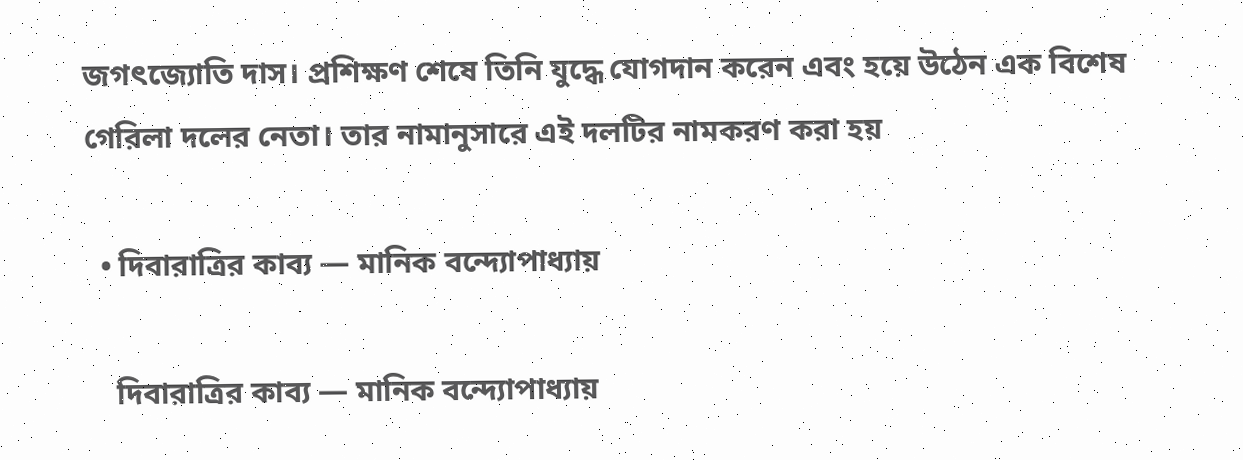জগৎজ্যোতি দাস। প্রশিক্ষণ শেষে তিনি যুদ্ধে যোগদান করেন এবং হয়ে উঠেন এক বিশেষ গেরিলা দলের নেতা। তার নামানুসারে এই দলটির নামকরণ করা হয়

  • দিবারাত্রির কাব্য — মানিক বন্দ্যোপাধ্যায়

    দিবারাত্রির কাব্য — মানিক বন্দ্যোপাধ্যায়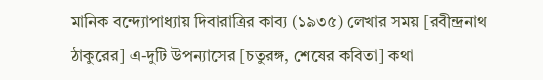মানিক বন্দ্যোপাধ্যায় দিবারাত্রির কাব্য (১৯৩৫) লেখার সময় [রবীন্দ্রনাথ ঠাকুরের] এ-দুটি উপন্যাসের [চতুরঙ্গ, শেষের কবিতা] কথা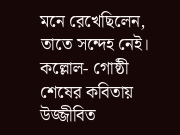মনে রেখেছিলেন, তাতে সন্দেহ নেই। কল্লোল- গোষ্ঠী শেষের কবিতায় উজ্জীবিত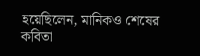হয়েছিলেন, মানিকও শেষের কবিতা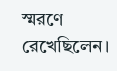স্মরণে রেখেছিলেন।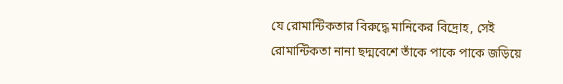যে রোমান্টিকতার বিরুদ্ধে মানিকের বিদ্রোহ, সেই রোমান্টিকতা নানা ছদ্মবেশে তাঁকে পাকে পাকে জড়িয়ে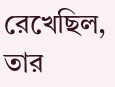রেখেছিল, তার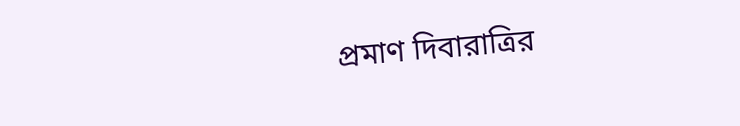প্রমাণ দিবারাত্রির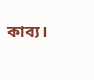কাব্য।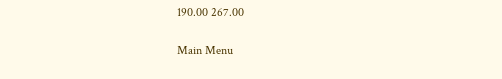190.00 267.00

Main Menu